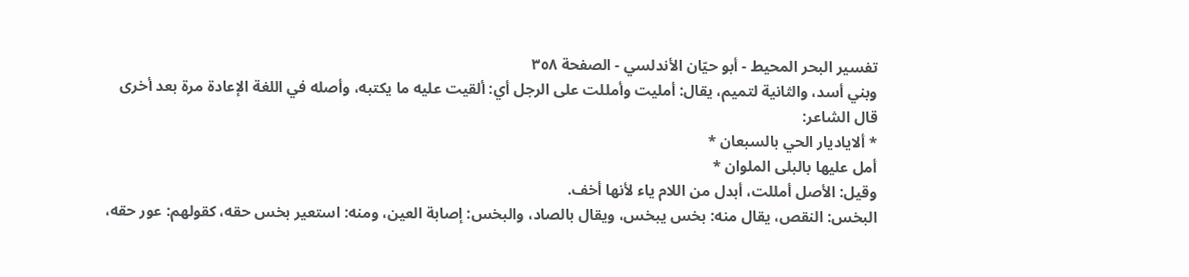تفسير البحر المحيط - أبو حيّان الأندلسي - الصفحة ٣٥٨
وبني أسد، والثانية لتميم، يقال: أمليت وأمللت على الرجل أي: ألقيت عليه ما يكتبه، وأصله في اللغة الإعادة مرة بعد أخرى قال الشاعر:
* ألاياديار الحي بالسبعان *
أمل عليها بالبلى الملوان *
وقيل: الأصل أمللت، أبدل من اللام ياء لأنها أخف.
البخس: النقص، يقال منه: بخس يبخس، ويقال بالصاد، والبخس: إصابة العين، ومنه: استعير بخس حقه، كقولهم: عور حقه،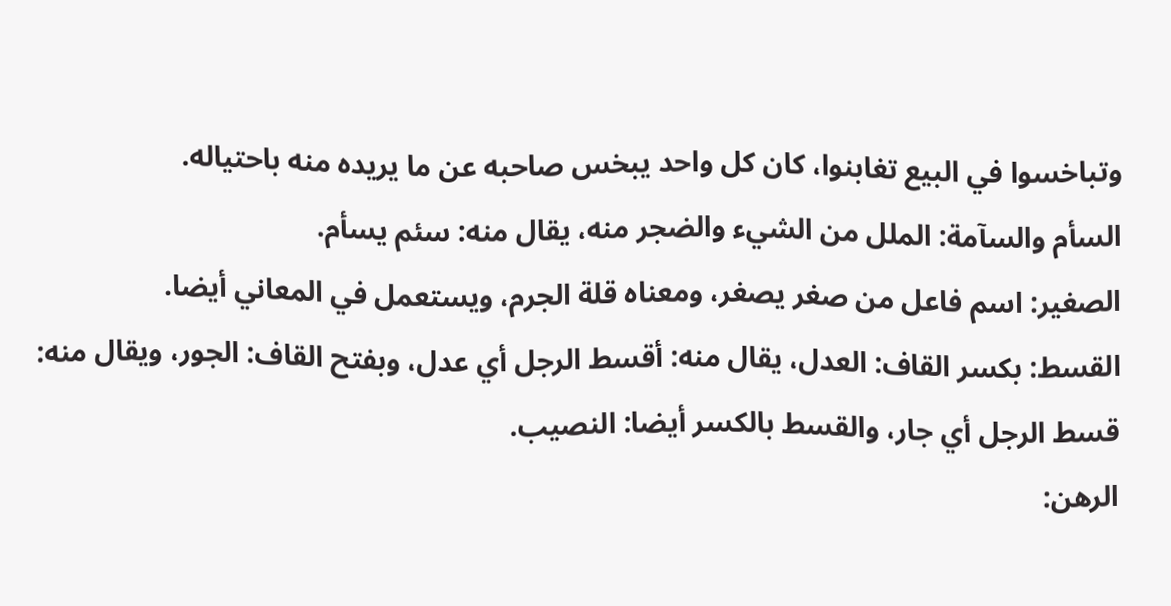وتباخسوا في البيع تغابنوا، كان كل واحد يبخس صاحبه عن ما يريده منه باحتياله.
السأم والسآمة: الملل من الشيء والضجر منه، يقال منه: سئم يسأم.
الصغير: اسم فاعل من صغر يصغر، ومعناه قلة الجرم، ويستعمل في المعاني أيضا.
القسط: بكسر القاف: العدل، يقال منه: أقسط الرجل أي عدل، وبفتح القاف: الجور، ويقال منه: قسط الرجل أي جار، والقسط بالكسر أيضا: النصيب.
الرهن: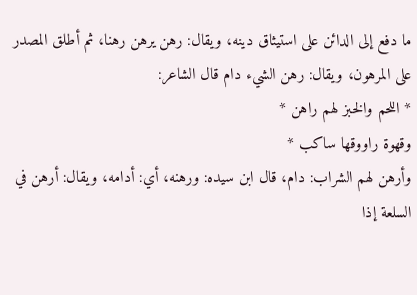ما دفع إلى الدائن على استيثاق دينه، ويقال: رهن يرهن رهنا، ثم أطلق المصدر على المرهون، ويقال: رهن الشيء دام قال الشاعر:
* اللحم والخبز لهم راهن *
وقهوة راووقها ساكب *
وأرهن لهم الشراب: دام، قال ابن سيده: ورهنه، أي: أدامه، ويقال: أرهن في السلعة إذا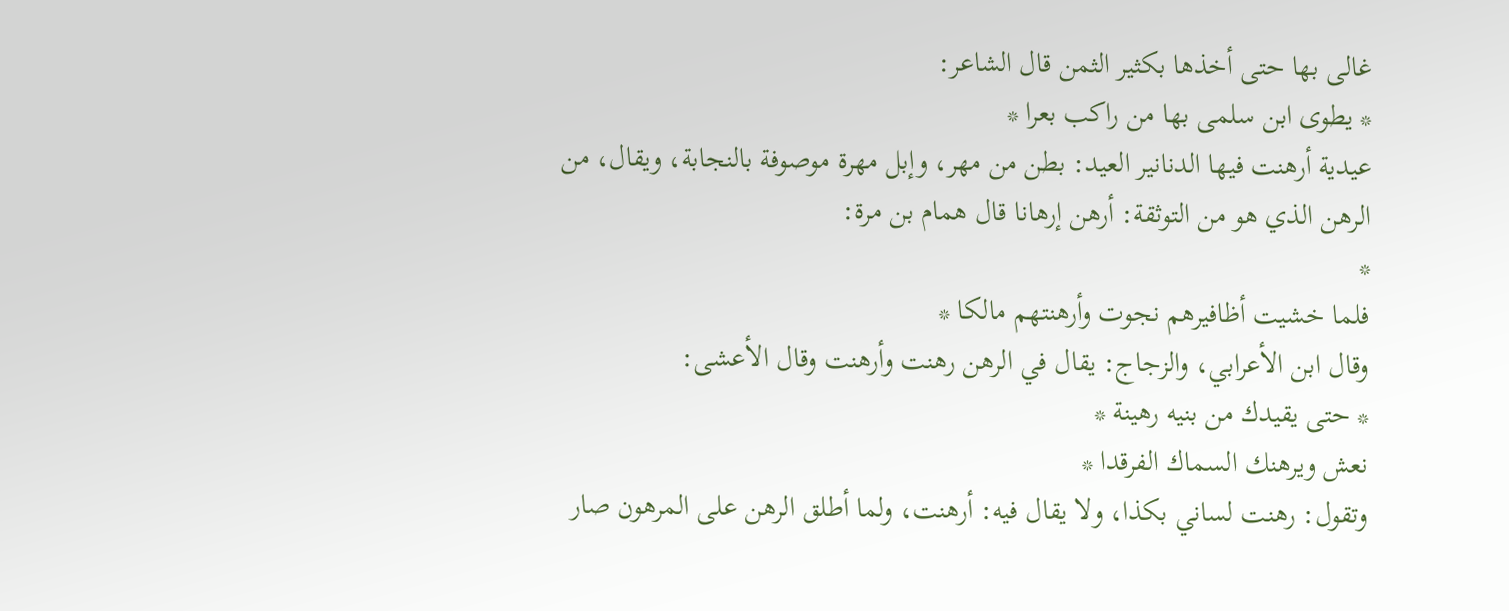غالى بها حتى أخذها بكثير الثمن قال الشاعر:
* يطوى ابن سلمى بها من راكب بعرا *
عيدية أرهنت فيها الدنانير العيد: بطن من مهر، وإبل مهرة موصوفة بالنجابة، ويقال، من الرهن الذي هو من التوثقة: أرهن إرهانا قال همام بن مرة:
*
فلما خشيت أظافيرهم نجوت وأرهنتهم مالكا *
وقال ابن الأعرابي، والزجاج: يقال في الرهن رهنت وأرهنت وقال الأعشى:
* حتى يقيدك من بنيه رهينة *
نعش ويرهنك السماك الفرقدا *
وتقول: رهنت لساني بكذا، ولا يقال فيه: أرهنت، ولما أطلق الرهن على المرهون صار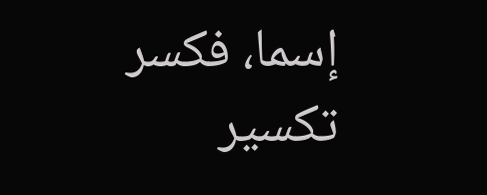إسما، فكسر تكسير